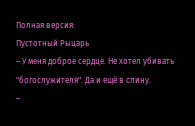Полная версия:
Пустотный Рыцарь
– У меня доброе сердце. Не хотел убивать "богослужителя". Да и ещё в спину.
–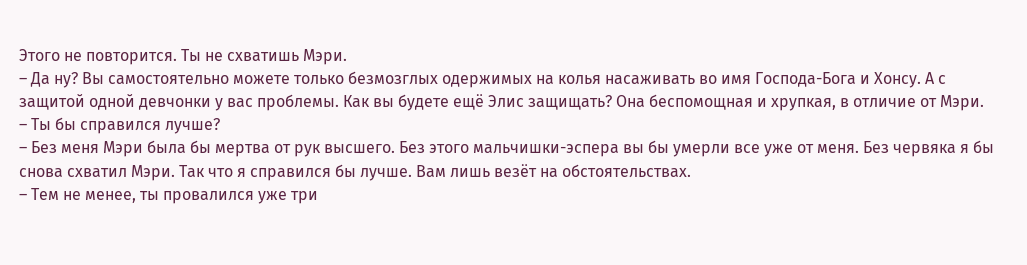Этого не повторится. Ты не схватишь Мэри.
– Да ну? Вы самостоятельно можете только безмозглых одержимых на колья насаживать во имя Господа-Бога и Хонсу. А с защитой одной девчонки у вас проблемы. Как вы будете ещё Элис защищать? Она беспомощная и хрупкая, в отличие от Мэри.
– Ты бы справился лучше?
– Без меня Мэри была бы мертва от рук высшего. Без этого мальчишки-эспера вы бы умерли все уже от меня. Без червяка я бы снова схватил Мэри. Так что я справился бы лучше. Вам лишь везёт на обстоятельствах.
– Тем не менее, ты провалился уже три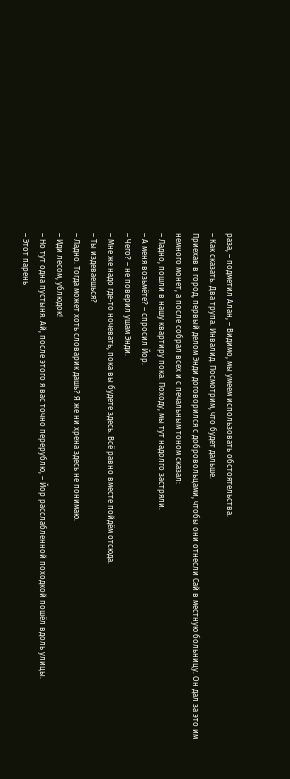раза, – подметил Алан, – Видимо, мы умеем использовать обстоятельства.
– Как сказать. Два трупа. Инвалид. Посмотрим, что будет дальше.
Приехав в город, первый делом Энди договорился с добровольцами, чтобы они отнесли Сай в местную больницу. Он дал за это им немного монет, а после собрал всех и с печальным тоном сказал:
– Ладно, пошли в нашу квартиру пока. Походу, мы тут надолго застряли.
– А меня возьмёте? – спросил Йор.
– Чего? – не поверил ушам Энди.
– Мне же надо где-то ночевать, пока вы будете здесь. Всё равно вместе пойдём отсюда.
– Ты издеваешься?
– Ладно. Тогда может хоть словарик дашь? Я же ни хрена здесь не понимаю.
– Иди лесом, ублюдок!
– Но тут одна пустыня. Ай, после этого я вас точно перерублю, – Йор расслабленной походкой пошёл вдоль улицы.
– Этот парень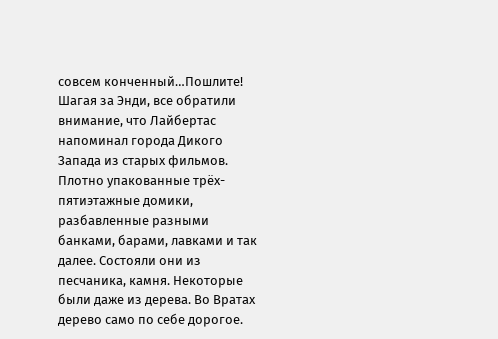совсем конченный…Пошлите!
Шагая за Энди, все обратили внимание, что Лайбертас напоминал города Дикого Запада из старых фильмов. Плотно упакованные трёх-пятиэтажные домики, разбавленные разными банками, барами, лавками и так далее. Состояли они из песчаника, камня. Некоторые были даже из дерева. Во Вратах дерево само по себе дорогое.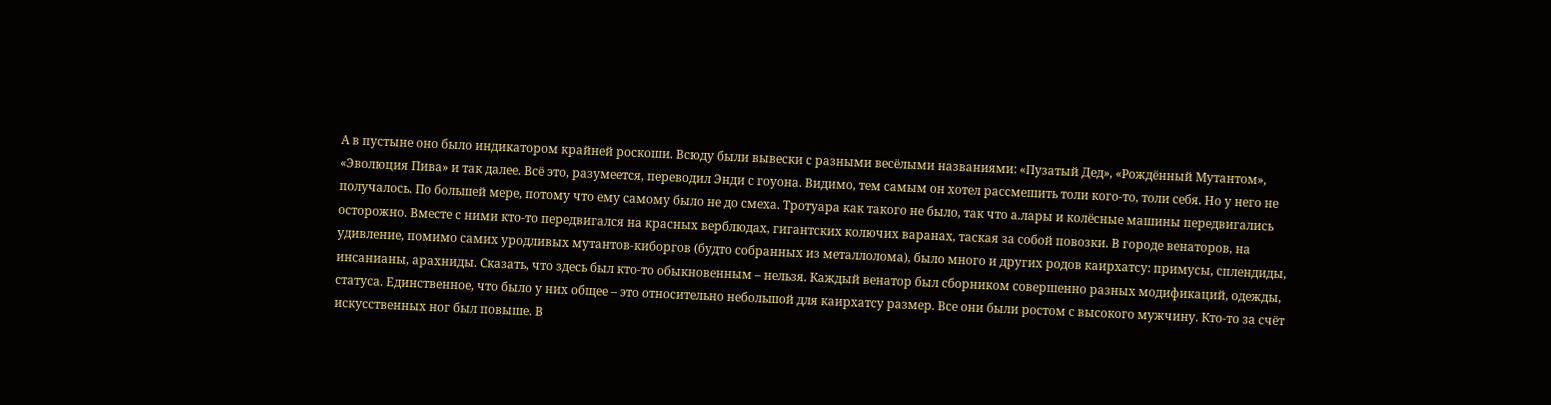А в пустыне оно было индикатором крайней роскоши. Всюду были вывески с разными весёлыми названиями: «Пузатый Дед», «Рождённый Мутантом», «Эволюция Пива» и так далее. Всё это, разумеется, переводил Энди с гоуона. Видимо, тем самым он хотел рассмешить толи кого-то, толи себя. Но у него не получалось. По большей мере, потому что ему самому было не до смеха. Тротуара как такого не было, так что а.лары и колёсные машины передвигались осторожно. Вместе с ними кто-то передвигался на красных верблюдах, гигантских колючих варанах, таская за собой повозки. В городе венаторов, на удивление, помимо самих уродливых мутантов-киборгов (будто собранных из металлолома), было много и других родов каирхатсу: примусы, сплендиды, инсанианы, арахниды. Сказать, что здесь был кто-то обыкновенным – нельзя. Каждый венатор был сборником совершенно разных модификаций, одежды, статуса. Единственное, что было у них общее – это относительно небольшой для каирхатсу размер. Все они были ростом с высокого мужчину. Кто-то за счёт искусственных ног был повыше. В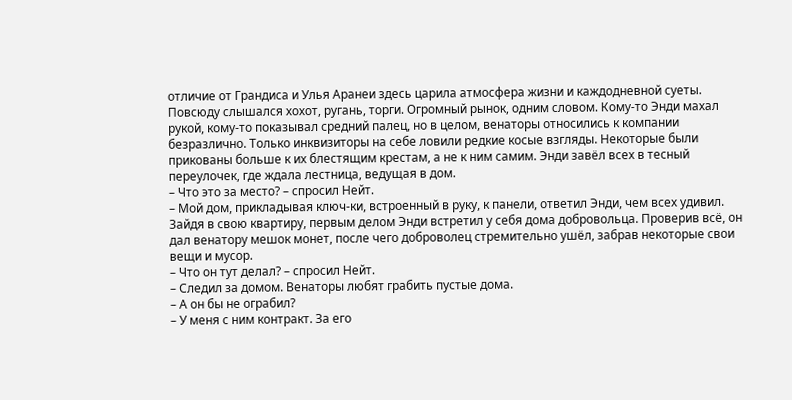отличие от Грандиса и Улья Аранеи здесь царила атмосфера жизни и каждодневной суеты. Повсюду слышался хохот, ругань, торги. Огромный рынок, одним словом. Кому-то Энди махал рукой, кому-то показывал средний палец, но в целом, венаторы относились к компании безразлично. Только инквизиторы на себе ловили редкие косые взгляды. Некоторые были прикованы больше к их блестящим крестам, а не к ним самим. Энди завёл всех в тесный переулочек, где ждала лестница, ведущая в дом.
– Что это за место? – спросил Нейт.
– Мой дом, прикладывая ключ-ки, встроенный в руку, к панели, ответил Энди, чем всех удивил.
Зайдя в свою квартиру, первым делом Энди встретил у себя дома добровольца. Проверив всё, он дал венатору мешок монет, после чего доброволец стремительно ушёл, забрав некоторые свои вещи и мусор.
– Что он тут делал? – спросил Нейт.
– Следил за домом. Венаторы любят грабить пустые дома.
– А он бы не ограбил?
– У меня с ним контракт. За его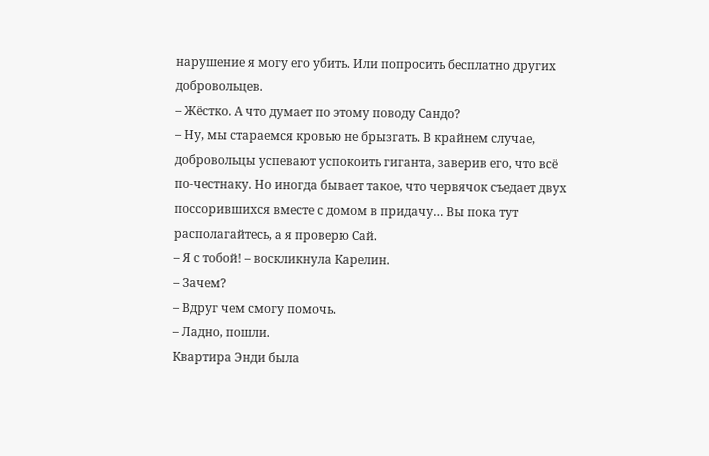нарушение я могу его убить. Или попросить бесплатно других добровольцев.
– Жёстко. А что думает по этому поводу Сандо?
– Ну, мы стараемся кровью не брызгать. В крайнем случае, добровольцы успевают успокоить гиганта, заверив его, что всё по-честнаку. Но иногда бывает такое, что червячок съедает двух поссорившихся вместе с домом в придачу… Вы пока тут располагайтесь, а я проверю Сай.
– Я с тобой! – воскликнула Карелин.
– Зачем?
– Вдруг чем смогу помочь.
– Ладно, пошли.
Квартира Энди была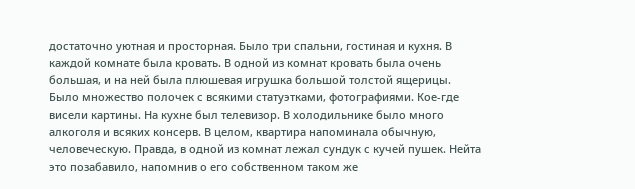достаточно уютная и просторная. Было три спальни, гостиная и кухня. В каждой комнате была кровать. В одной из комнат кровать была очень большая, и на ней была плюшевая игрушка большой толстой ящерицы. Было множество полочек с всякими статуэтками, фотографиями. Кое-где висели картины. На кухне был телевизор. В холодильнике было много алкоголя и всяких консерв. В целом, квартира напоминала обычную, человеческую. Правда, в одной из комнат лежал сундук с кучей пушек. Нейта это позабавило, напомнив о его собственном таком же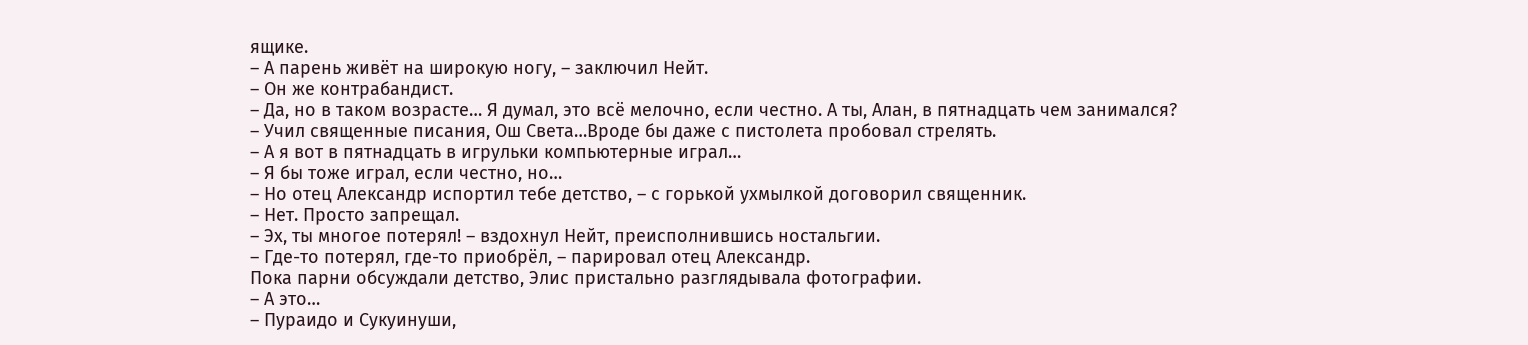ящике.
– А парень живёт на широкую ногу, – заключил Нейт.
– Он же контрабандист.
– Да, но в таком возрасте… Я думал, это всё мелочно, если честно. А ты, Алан, в пятнадцать чем занимался?
– Учил священные писания, Ош Света…Вроде бы даже с пистолета пробовал стрелять.
– А я вот в пятнадцать в игрульки компьютерные играл…
– Я бы тоже играл, если честно, но…
– Но отец Александр испортил тебе детство, – с горькой ухмылкой договорил священник.
– Нет. Просто запрещал.
– Эх, ты многое потерял! – вздохнул Нейт, преисполнившись ностальгии.
– Где-то потерял, где-то приобрёл, – парировал отец Александр.
Пока парни обсуждали детство, Элис пристально разглядывала фотографии.
– А это…
– Пураидо и Сукуинуши,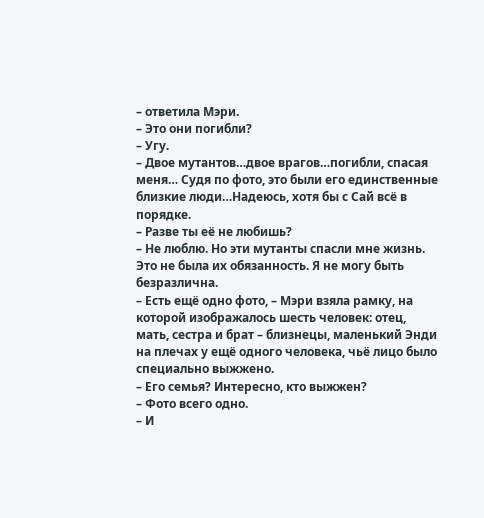– ответила Мэри.
– Это они погибли?
– Угу.
– Двое мутантов…двое врагов…погибли, спасая меня… Судя по фото, это были его единственные близкие люди…Надеюсь, хотя бы с Сай всё в порядке.
– Разве ты её не любишь?
– Не люблю. Но эти мутанты спасли мне жизнь. Это не была их обязанность. Я не могу быть безразлична.
– Есть ещё одно фото, – Мэри взяла рамку, на которой изображалось шесть человек: отец, мать, сестра и брат – близнецы, маленький Энди на плечах у ещё одного человека, чьё лицо было специально выжжено.
– Его семья? Интересно, кто выжжен?
– Фото всего одно.
– И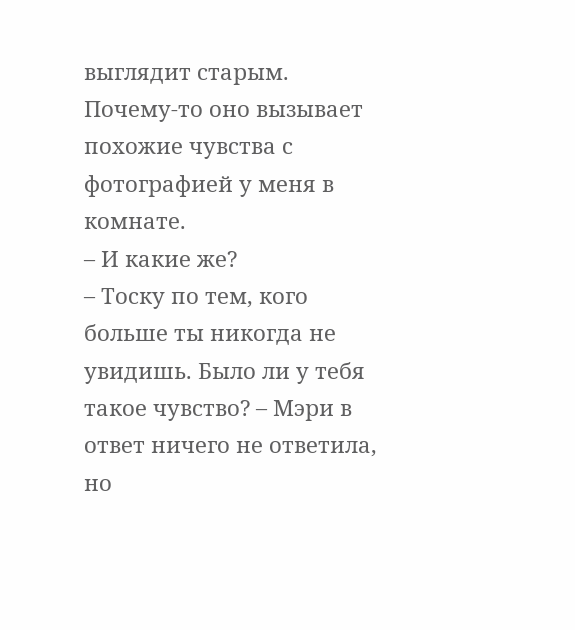выглядит старым. Почему-то оно вызывает похожие чувства с фотографией у меня в комнате.
– И какие же?
– Тоску по тем, кого больше ты никогда не увидишь. Было ли у тебя такое чувство? – Мэри в ответ ничего не ответила, но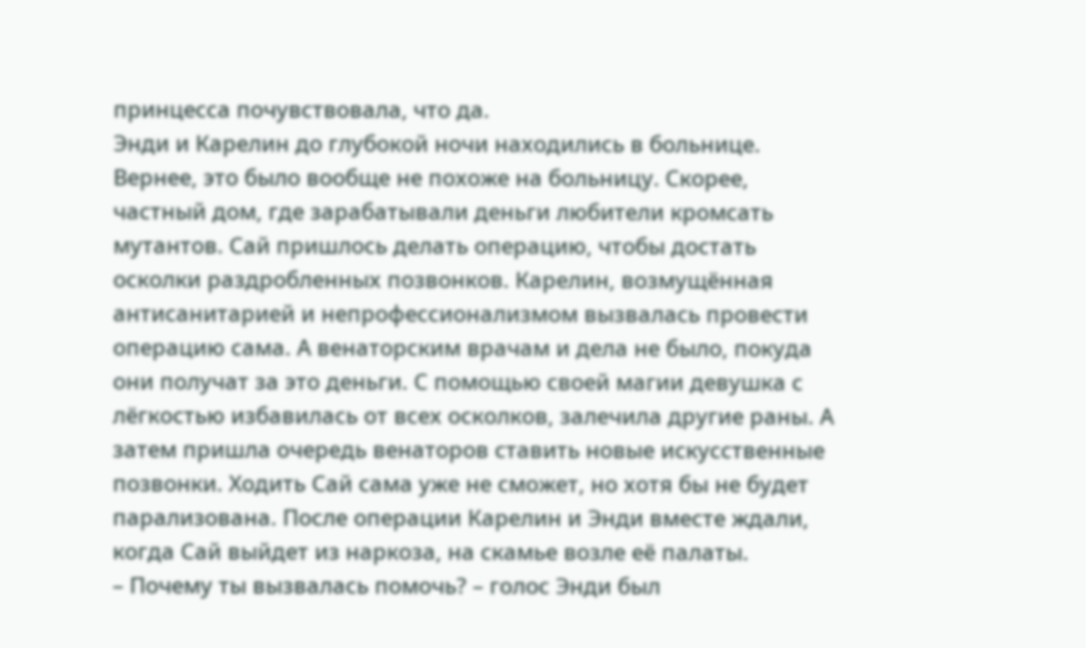принцесса почувствовала, что да.
Энди и Карелин до глубокой ночи находились в больнице. Вернее, это было вообще не похоже на больницу. Скорее, частный дом, где зарабатывали деньги любители кромсать мутантов. Сай пришлось делать операцию, чтобы достать осколки раздробленных позвонков. Карелин, возмущённая антисанитарией и непрофессионализмом вызвалась провести операцию сама. А венаторским врачам и дела не было, покуда они получат за это деньги. С помощью своей магии девушка с лёгкостью избавилась от всех осколков, залечила другие раны. А затем пришла очередь венаторов ставить новые искусственные позвонки. Ходить Сай сама уже не сможет, но хотя бы не будет парализована. После операции Карелин и Энди вместе ждали, когда Сай выйдет из наркоза, на скамье возле её палаты.
– Почему ты вызвалась помочь? – голос Энди был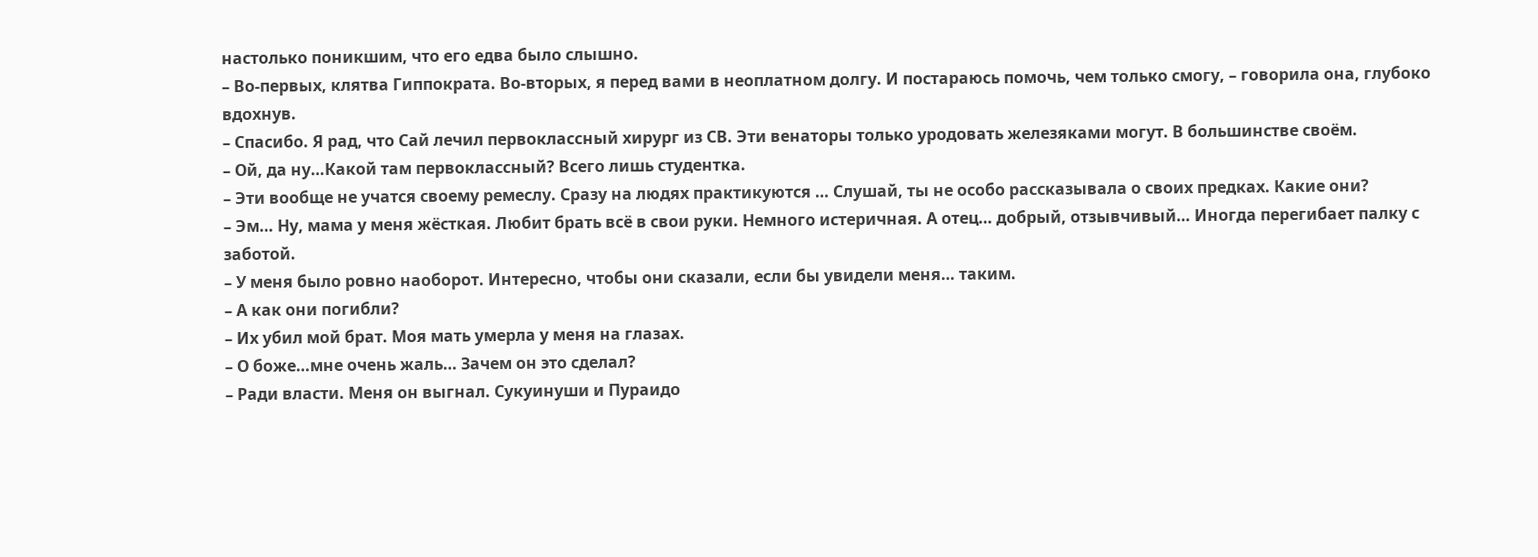настолько поникшим, что его едва было слышно.
– Во-первых, клятва Гиппократа. Во-вторых, я перед вами в неоплатном долгу. И постараюсь помочь, чем только смогу, – говорила она, глубоко вдохнув.
– Спасибо. Я рад, что Сай лечил первоклассный хирург из СВ. Эти венаторы только уродовать железяками могут. В большинстве своём.
– Ой, да ну…Какой там первоклассный? Всего лишь студентка.
– Эти вообще не учатся своему ремеслу. Сразу на людях практикуются … Слушай, ты не особо рассказывала о своих предках. Какие они?
– Эм… Ну, мама у меня жёсткая. Любит брать всё в свои руки. Немного истеричная. А отец… добрый, отзывчивый… Иногда перегибает палку с заботой.
– У меня было ровно наоборот. Интересно, чтобы они сказали, если бы увидели меня… таким.
– А как они погибли?
– Их убил мой брат. Моя мать умерла у меня на глазах.
– О боже…мне очень жаль… Зачем он это сделал?
– Ради власти. Меня он выгнал. Сукуинуши и Пураидо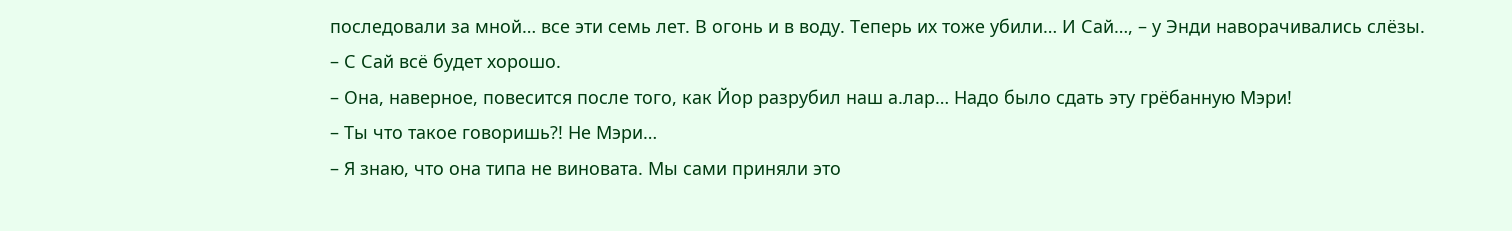последовали за мной… все эти семь лет. В огонь и в воду. Теперь их тоже убили… И Сай…, – у Энди наворачивались слёзы.
– С Сай всё будет хорошо.
– Она, наверное, повесится после того, как Йор разрубил наш а.лар… Надо было сдать эту грёбанную Мэри!
– Ты что такое говоришь?! Не Мэри…
– Я знаю, что она типа не виновата. Мы сами приняли это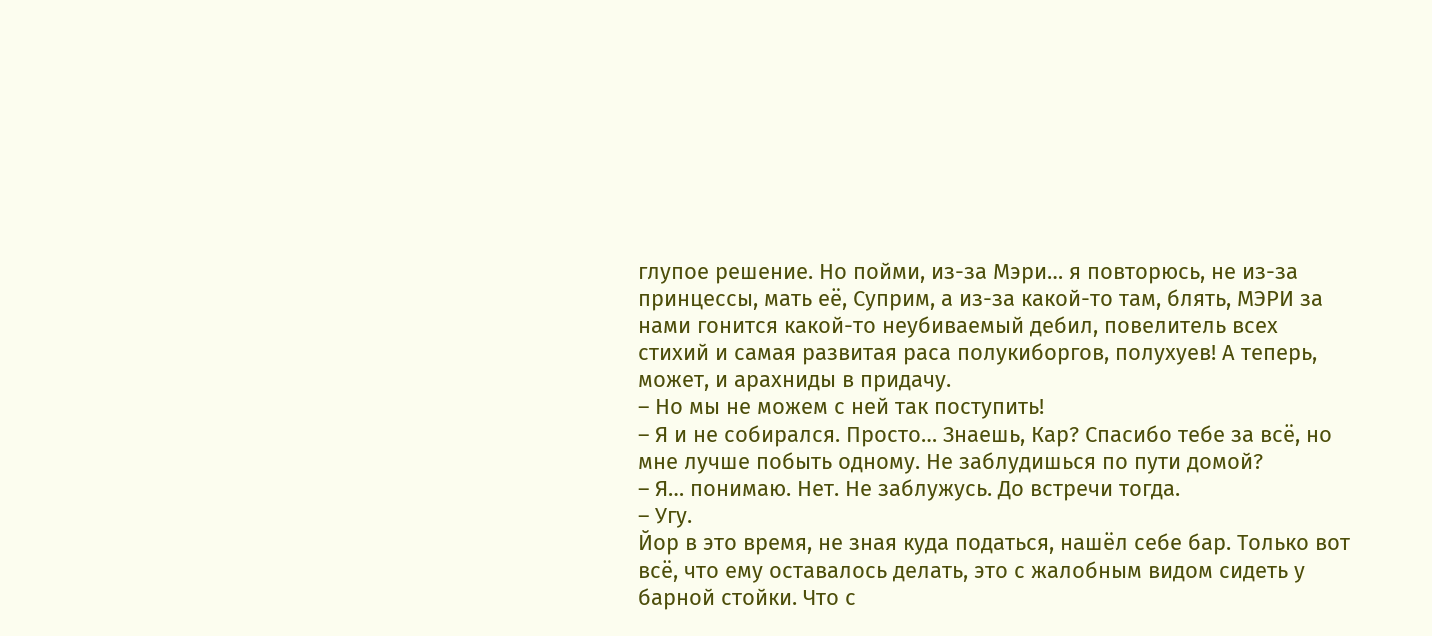глупое решение. Но пойми, из-за Мэри… я повторюсь, не из-за принцессы, мать её, Суприм, а из-за какой-то там, блять, МЭРИ за нами гонится какой-то неубиваемый дебил, повелитель всех стихий и самая развитая раса полукиборгов, полухуев! А теперь, может, и арахниды в придачу.
– Но мы не можем с ней так поступить!
– Я и не собирался. Просто… Знаешь, Кар? Спасибо тебе за всё, но мне лучше побыть одному. Не заблудишься по пути домой?
– Я… понимаю. Нет. Не заблужусь. До встречи тогда.
– Угу.
Йор в это время, не зная куда податься, нашёл себе бар. Только вот всё, что ему оставалось делать, это с жалобным видом сидеть у барной стойки. Что с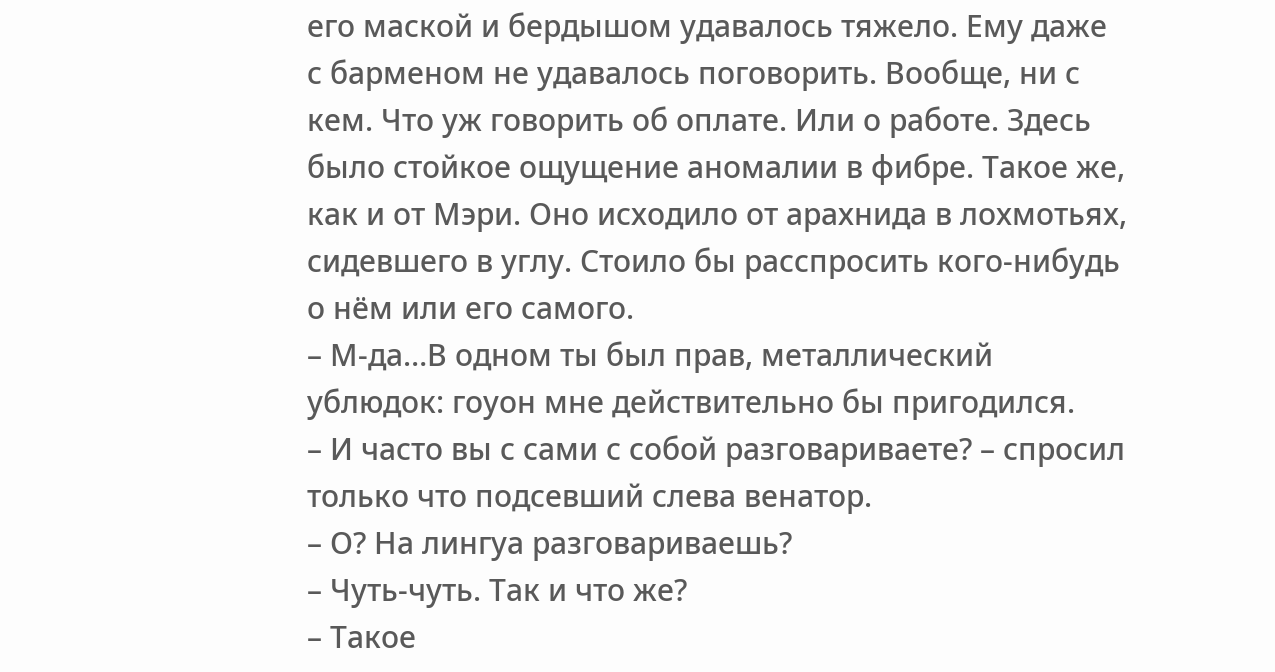его маской и бердышом удавалось тяжело. Ему даже с барменом не удавалось поговорить. Вообще, ни с кем. Что уж говорить об оплате. Или о работе. Здесь было стойкое ощущение аномалии в фибре. Такое же, как и от Мэри. Оно исходило от арахнида в лохмотьях, сидевшего в углу. Стоило бы расспросить кого-нибудь о нём или его самого.
– М-да…В одном ты был прав, металлический ублюдок: гоуон мне действительно бы пригодился.
– И часто вы с сами с собой разговариваете? – спросил только что подсевший слева венатор.
– О? На лингуа разговариваешь?
– Чуть-чуть. Так и что же?
– Такое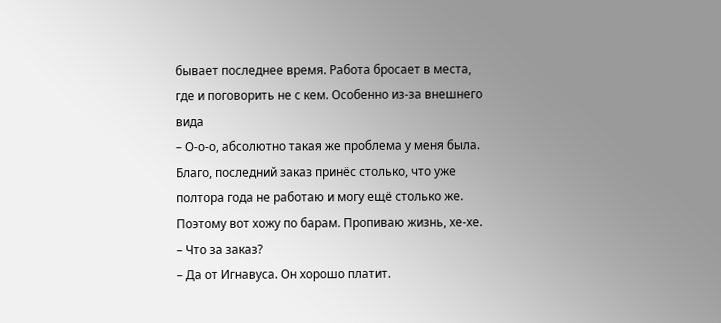бывает последнее время. Работа бросает в места, где и поговорить не с кем. Особенно из-за внешнего вида
– О-о-о, абсолютно такая же проблема у меня была. Благо, последний заказ принёс столько, что уже полтора года не работаю и могу ещё столько же. Поэтому вот хожу по барам. Пропиваю жизнь, хе-хе.
– Что за заказ?
– Да от Игнавуса. Он хорошо платит.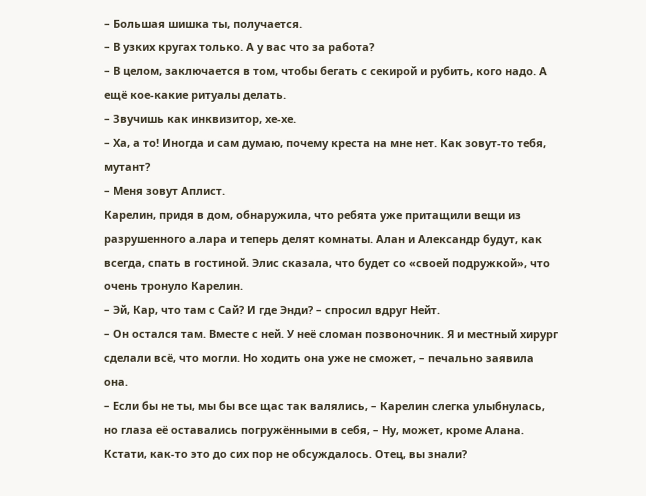– Большая шишка ты, получается.
– В узких кругах только. А у вас что за работа?
– В целом, заключается в том, чтобы бегать с секирой и рубить, кого надо. А ещё кое-какие ритуалы делать.
– Звучишь как инквизитор, хе-хе.
– Ха, а то! Иногда и сам думаю, почему креста на мне нет. Как зовут-то тебя, мутант?
– Меня зовут Аплист.
Карелин, придя в дом, обнаружила, что ребята уже притащили вещи из разрушенного а.лара и теперь делят комнаты. Алан и Александр будут, как всегда, спать в гостиной. Элис сказала, что будет со «своей подружкой», что очень тронуло Карелин.
– Эй, Кар, что там с Сай? И где Энди? – спросил вдруг Нейт.
– Он остался там. Вместе с ней. У неё сломан позвоночник. Я и местный хирург сделали всё, что могли. Но ходить она уже не сможет, – печально заявила она.
– Если бы не ты, мы бы все щас так валялись, – Карелин слегка улыбнулась, но глаза её оставались погружёнными в себя, – Ну, может, кроме Алана. Кстати, как-то это до сих пор не обсуждалось. Отец, вы знали?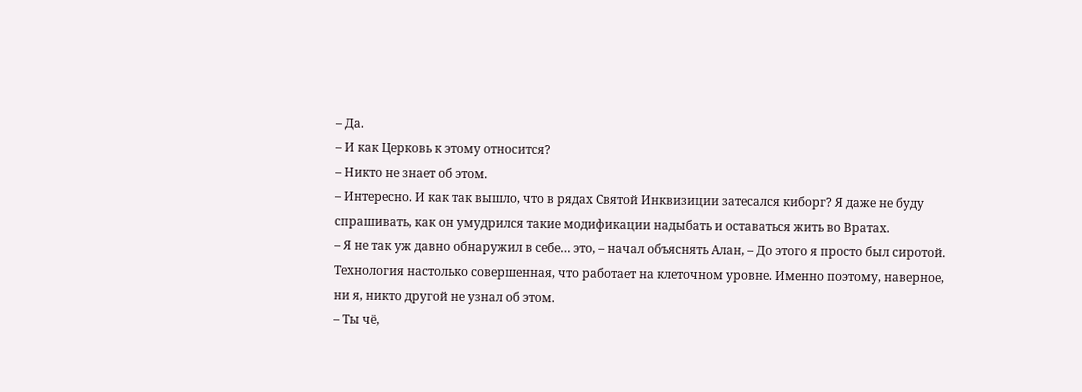– Да.
– И как Церковь к этому относится?
– Никто не знает об этом.
– Интересно. И как так вышло, что в рядах Святой Инквизиции затесался киборг? Я даже не буду спрашивать, как он умудрился такие модификации надыбать и оставаться жить во Вратах.
– Я не так уж давно обнаружил в себе… это, – начал объяснять Алан, – До этого я просто был сиротой. Технология настолько совершенная, что работает на клеточном уровне. Именно поэтому, наверное, ни я, никто другой не узнал об этом.
– Ты чё,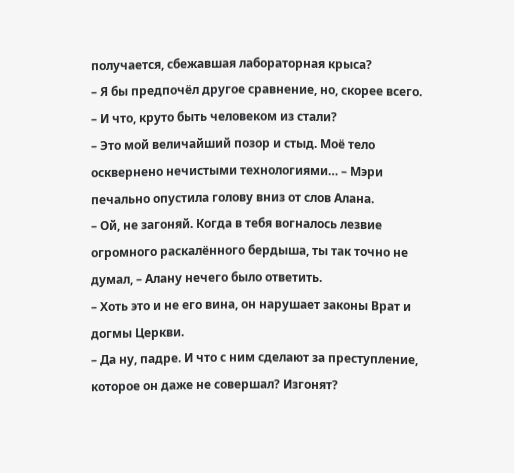получается, сбежавшая лабораторная крыса?
– Я бы предпочёл другое сравнение, но, скорее всего.
– И что, круто быть человеком из стали?
– Это мой величайший позор и стыд. Моё тело осквернено нечистыми технологиями… – Мэри печально опустила голову вниз от слов Алана.
– Ой, не загоняй. Когда в тебя вогналось лезвие огромного раскалённого бердыша, ты так точно не думал, – Алану нечего было ответить.
– Хоть это и не его вина, он нарушает законы Врат и догмы Церкви.
– Да ну, падре. И что с ним сделают за преступление, которое он даже не совершал? Изгонят?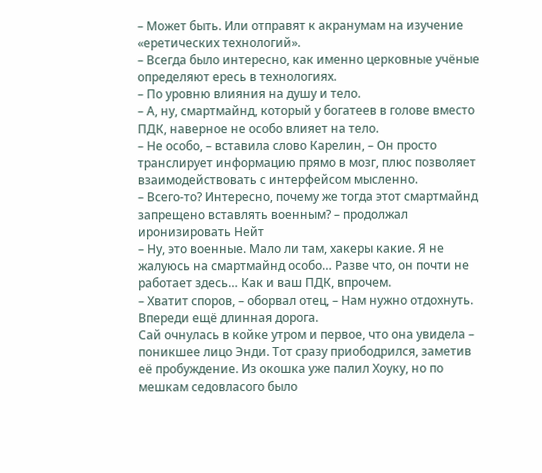– Может быть. Или отправят к акранумам на изучение «еретических технологий».
– Всегда было интересно, как именно церковные учёные определяют ересь в технологиях.
– По уровню влияния на душу и тело.
– А, ну, смартмайнд, который у богатеев в голове вместо ПДК, наверное не особо влияет на тело.
– Не особо, – вставила слово Карелин, – Он просто транслирует информацию прямо в мозг, плюс позволяет взаимодействовать с интерфейсом мысленно.
– Всего-то? Интересно, почему же тогда этот смартмайнд запрещено вставлять военным? – продолжал иронизировать Нейт
– Ну, это военные. Мало ли там, хакеры какие. Я не жалуюсь на смартмайнд особо… Разве что, он почти не работает здесь… Как и ваш ПДК, впрочем.
– Хватит споров, – оборвал отец, – Нам нужно отдохнуть. Впереди ещё длинная дорога.
Сай очнулась в койке утром и первое, что она увидела – поникшее лицо Энди. Тот сразу приободрился, заметив её пробуждение. Из окошка уже палил Хоуку, но по мешкам седовласого было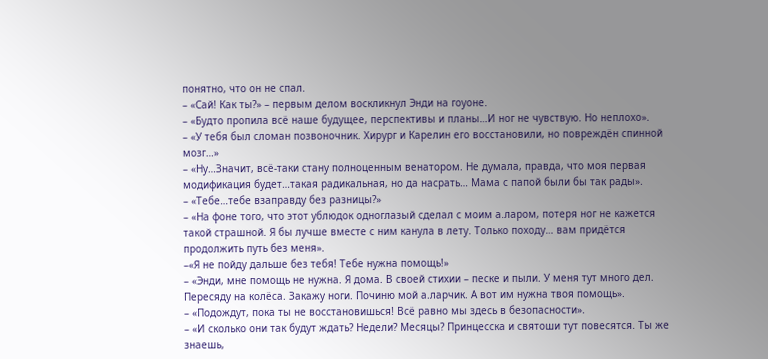понятно, что он не спал.
– «Сай! Как ты?» – первым делом воскликнул Энди на гоуоне.
– «Будто пропила всё наше будущее, перспективы и планы…И ног не чувствую. Но неплохо».
– «У тебя был сломан позвоночник. Хирург и Карелин его восстановили, но повреждён спинной мозг…»
– «Ну…Значит, всё-таки стану полноценным венатором. Не думала, правда, что моя первая модификация будет…такая радикальная, но да насрать… Мама с папой были бы так рады».
– «Тебе…тебе взаправду без разницы?»
– «На фоне того, что этот ублюдок одноглазый сделал с моим а.ларом, потеря ног не кажется такой страшной. Я бы лучше вместе с ним канула в лету. Только походу… вам придётся продолжить путь без меня».
–«Я не пойду дальше без тебя! Тебе нужна помощь!»
– «Энди, мне помощь не нужна. Я дома. В своей стихии – песке и пыли. У меня тут много дел. Пересяду на колёса. Закажу ноги. Починю мой а.ларчик. А вот им нужна твоя помощь».
– «Подождут, пока ты не восстановишься! Всё равно мы здесь в безопасности».
– «И сколько они так будут ждать? Недели? Месяцы? Принцесска и святоши тут повесятся. Ты же знаешь,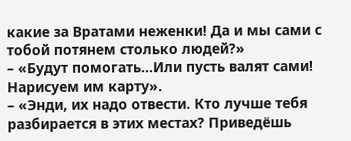какие за Вратами неженки! Да и мы сами с тобой потянем столько людей?»
– «Будут помогать…Или пусть валят сами! Нарисуем им карту».
– «Энди, их надо отвести. Кто лучше тебя разбирается в этих местах? Приведёшь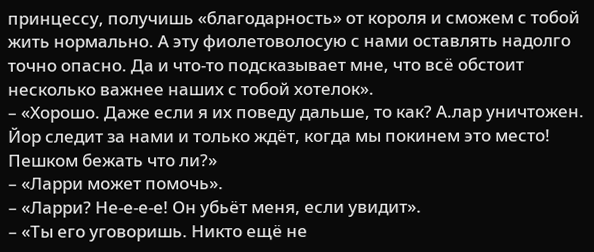принцессу, получишь «благодарность» от короля и сможем с тобой жить нормально. А эту фиолетоволосую с нами оставлять надолго точно опасно. Да и что-то подсказывает мне, что всё обстоит несколько важнее наших с тобой хотелок».
– «Хорошо. Даже если я их поведу дальше, то как? А.лар уничтожен. Йор следит за нами и только ждёт, когда мы покинем это место! Пешком бежать что ли?»
– «Ларри может помочь».
– «Ларри? Не-е-е-е! Он убьёт меня, если увидит».
– «Ты его уговоришь. Никто ещё не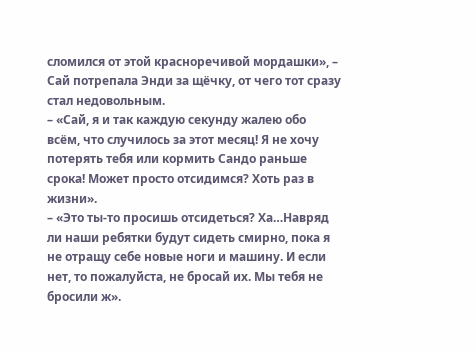сломился от этой красноречивой мордашки», – Сай потрепала Энди за щёчку, от чего тот сразу стал недовольным.
– «Сай, я и так каждую секунду жалею обо всём, что случилось за этот месяц! Я не хочу потерять тебя или кормить Сандо раньше срока! Может просто отсидимся? Хоть раз в жизни».
– «Это ты-то просишь отсидеться? Ха…Навряд ли наши ребятки будут сидеть смирно, пока я не отращу себе новые ноги и машину. И если нет, то пожалуйста, не бросай их. Мы тебя не бросили ж».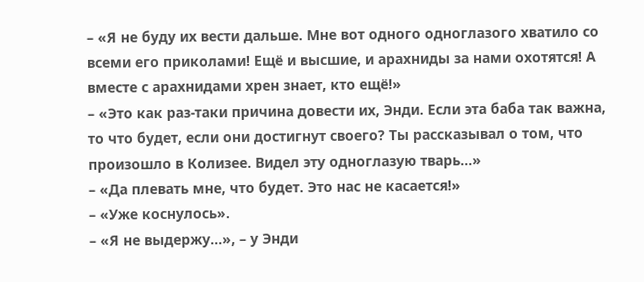– «Я не буду их вести дальше. Мне вот одного одноглазого хватило со всеми его приколами! Ещё и высшие, и арахниды за нами охотятся! А вместе с арахнидами хрен знает, кто ещё!»
– «Это как раз-таки причина довести их, Энди. Если эта баба так важна, то что будет, если они достигнут своего? Ты рассказывал о том, что произошло в Колизее. Видел эту одноглазую тварь…»
– «Да плевать мне, что будет. Это нас не касается!»
– «Уже коснулось».
– «Я не выдержу…», – у Энди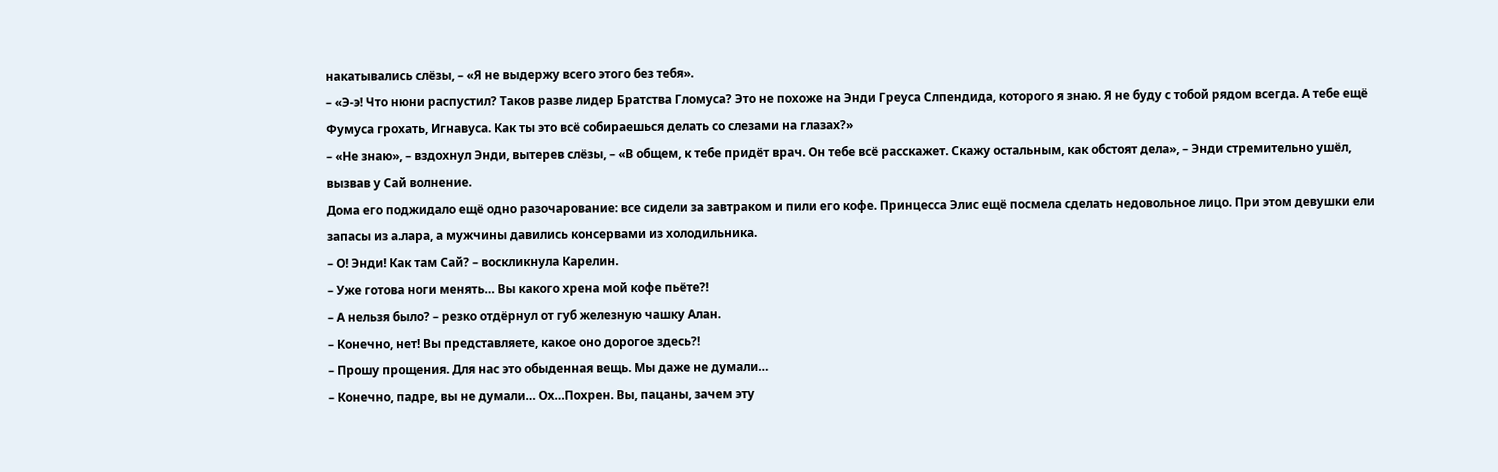накатывались слёзы, – «Я не выдержу всего этого без тебя».
– «Э-э! Что нюни распустил? Таков разве лидер Братства Гломуса? Это не похоже на Энди Греуса Слпендида, которого я знаю. Я не буду с тобой рядом всегда. А тебе ещё Фумуса грохать, Игнавуса. Как ты это всё собираешься делать со слезами на глазах?»
– «Не знаю», – вздохнул Энди, вытерев слёзы, – «В общем, к тебе придёт врач. Он тебе всё расскажет. Скажу остальным, как обстоят дела», – Энди стремительно ушёл, вызвав у Сай волнение.
Дома его поджидало ещё одно разочарование: все сидели за завтраком и пили его кофе. Принцесса Элис ещё посмела сделать недовольное лицо. При этом девушки ели запасы из а.лара, а мужчины давились консервами из холодильника.
– О! Энди! Как там Сай? – воскликнула Карелин.
– Уже готова ноги менять… Вы какого хрена мой кофе пьёте?!
– А нельзя было? – резко отдёрнул от губ железную чашку Алан.
– Конечно, нет! Вы представляете, какое оно дорогое здесь?!
– Прошу прощения. Для нас это обыденная вещь. Мы даже не думали…
– Конечно, падре, вы не думали… Ох…Похрен. Вы, пацаны, зачем эту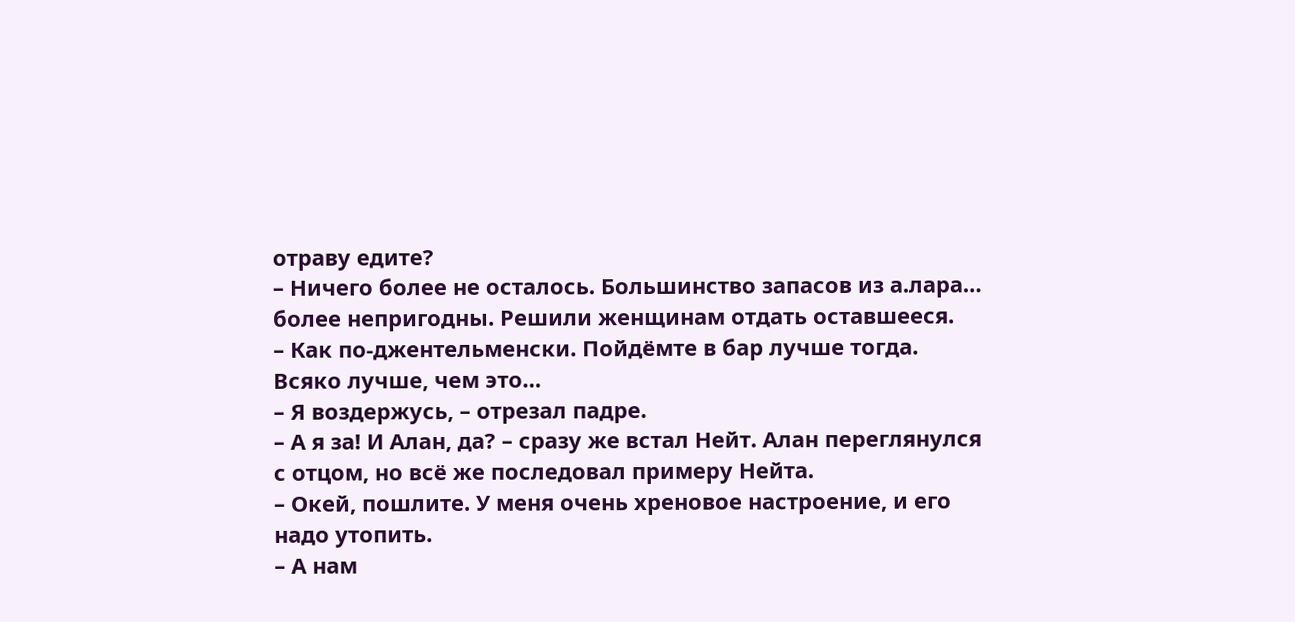отраву едите?
– Ничего более не осталось. Большинство запасов из а.лара… более непригодны. Решили женщинам отдать оставшееся.
– Как по-джентельменски. Пойдёмте в бар лучше тогда. Всяко лучше, чем это…
– Я воздержусь, – отрезал падре.
– А я за! И Алан, да? – сразу же встал Нейт. Алан переглянулся с отцом, но всё же последовал примеру Нейта.
– Окей, пошлите. У меня очень хреновое настроение, и его надо утопить.
– А нам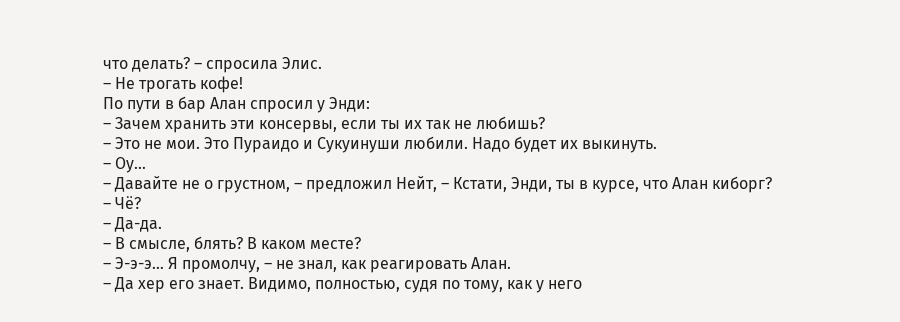что делать? – спросила Элис.
– Не трогать кофе!
По пути в бар Алан спросил у Энди:
– Зачем хранить эти консервы, если ты их так не любишь?
– Это не мои. Это Пураидо и Сукуинуши любили. Надо будет их выкинуть.
– Оу…
– Давайте не о грустном, – предложил Нейт, – Кстати, Энди, ты в курсе, что Алан киборг?
– Чё?
– Да-да.
– В смысле, блять? В каком месте?
– Э-э-э… Я промолчу, – не знал, как реагировать Алан.
– Да хер его знает. Видимо, полностью, судя по тому, как у него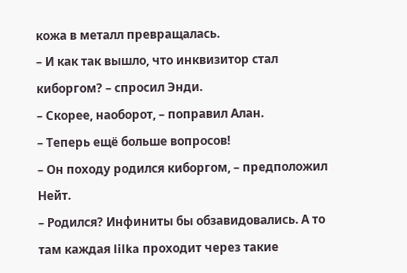кожа в металл превращалась.
– И как так вышло, что инквизитор стал киборгом? – спросил Энди.
– Скорее, наоборот, – поправил Алан.
– Теперь ещё больше вопросов!
– Он походу родился киборгом, – предположил Нейт.
– Родился? Инфиниты бы обзавидовались. А то там каждая lilka проходит через такие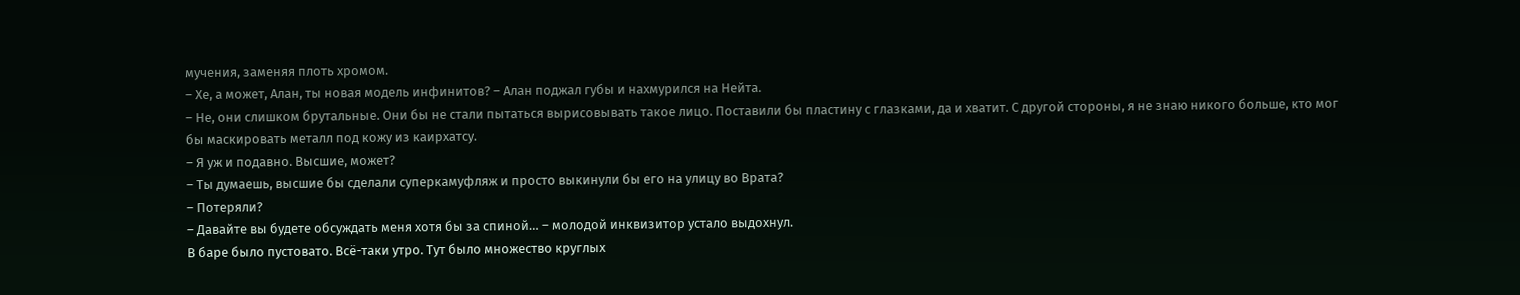мучения, заменяя плоть хромом.
– Хе, а может, Алан, ты новая модель инфинитов? – Алан поджал губы и нахмурился на Нейта.
– Не, они слишком брутальные. Они бы не стали пытаться вырисовывать такое лицо. Поставили бы пластину с глазками, да и хватит. С другой стороны, я не знаю никого больше, кто мог бы маскировать металл под кожу из каирхатсу.
– Я уж и подавно. Высшие, может?
– Ты думаешь, высшие бы сделали суперкамуфляж и просто выкинули бы его на улицу во Врата?
– Потеряли?
– Давайте вы будете обсуждать меня хотя бы за спиной… – молодой инквизитор устало выдохнул.
В баре было пустовато. Всё-таки утро. Тут было множество круглых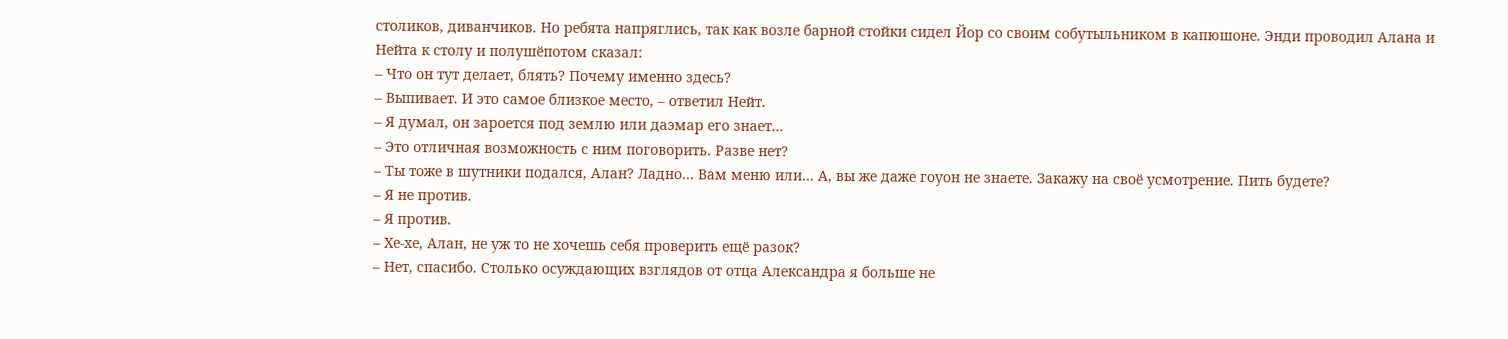столиков, диванчиков. Но ребята напряглись, так как возле барной стойки сидел Йор со своим собутыльником в капюшоне. Энди проводил Алана и Нейта к столу и полушёпотом сказал:
– Что он тут делает, блять? Почему именно здесь?
– Выпивает. И это самое близкое место, – ответил Нейт.
– Я думал, он зароется под землю или даэмар его знает…
– Это отличная возможность с ним поговорить. Разве нет?
– Ты тоже в шутники подался, Алан? Ладно… Вам меню или… А, вы же даже гоуон не знаете. Закажу на своё усмотрение. Пить будете?
– Я не против.
– Я против.
– Хе-хе, Алан, не уж то не хочешь себя проверить ещё разок?
– Нет, спасибо. Столько осуждающих взглядов от отца Александра я больше не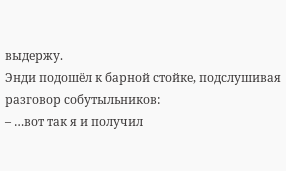выдержу.
Энди подошёл к барной стойке, подслушивая разговор собутыльников:
– …вот так я и получил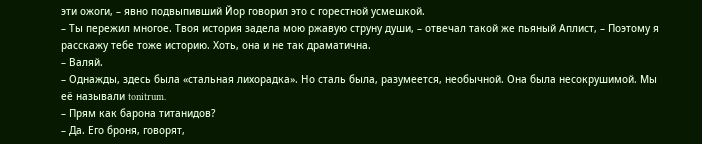эти ожоги, – явно подвыпивший Йор говорил это с горестной усмешкой.
– Ты пережил многое. Твоя история задела мою ржавую струну души, – отвечал такой же пьяный Аплист, – Поэтому я расскажу тебе тоже историю. Хоть, она и не так драматична.
– Валяй.
– Однажды, здесь была «стальная лихорадка». Но сталь была, разумеется, необычной. Она была несокрушимой. Мы её называли tonitrum.
– Прям как барона титанидов?
– Да. Его броня, говорят,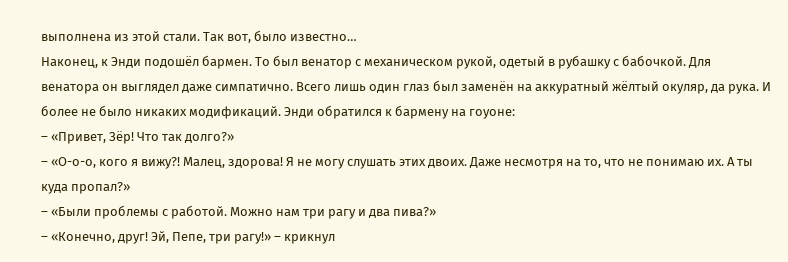выполнена из этой стали. Так вот, было известно…
Наконец, к Энди подошёл бармен. То был венатор с механическом рукой, одетый в рубашку с бабочкой. Для венатора он выглядел даже симпатично. Всего лишь один глаз был заменён на аккуратный жёлтый окуляр, да рука. И более не было никаких модификаций. Энди обратился к бармену на гоуоне:
– «Привет, Зёр! Что так долго?»
– «О-о-о, кого я вижу?! Малец, здорова! Я не могу слушать этих двоих. Даже несмотря на то, что не понимаю их. А ты куда пропал?»
– «Были проблемы с работой. Можно нам три рагу и два пива?»
– «Конечно, друг! Эй, Пепе, три рагу!» – крикнул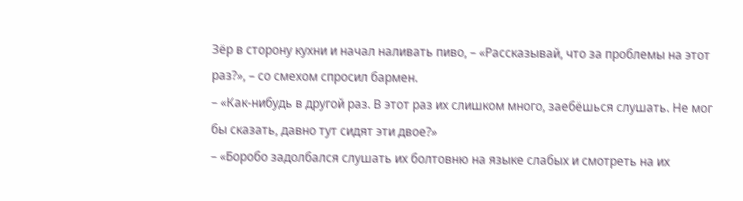Зёр в сторону кухни и начал наливать пиво, – «Рассказывай, что за проблемы на этот раз?», – со смехом спросил бармен.
– «Как-нибудь в другой раз. В этот раз их слишком много, заебёшься слушать. Не мог бы сказать, давно тут сидят эти двое?»
– «Боробо задолбался слушать их болтовню на языке слабых и смотреть на их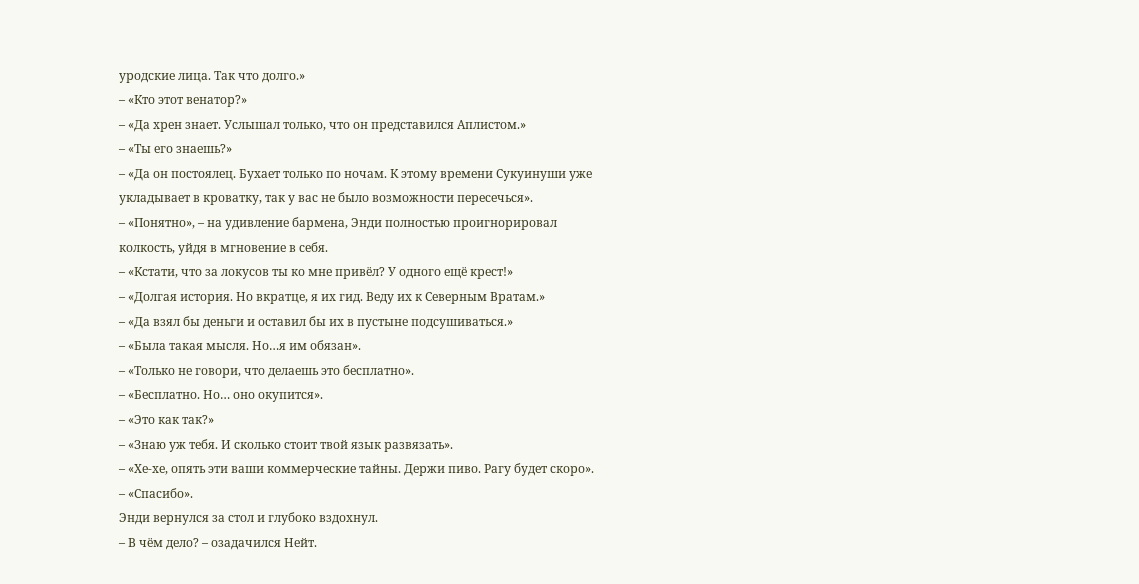уродские лица. Так что долго.»
– «Кто этот венатор?»
– «Да хрен знает. Услышал только, что он представился Аплистом.»
– «Ты его знаешь?»
– «Да он постоялец. Бухает только по ночам. К этому времени Сукуинуши уже укладывает в кроватку, так у вас не было возможности пересечься».
– «Понятно», – на удивление бармена, Энди полностью проигнорировал колкость, уйдя в мгновение в себя.
– «Кстати, что за локусов ты ко мне привёл? У одного ещё крест!»
– «Долгая история. Но вкратце, я их гид. Веду их к Северным Вратам.»
– «Да взял бы деньги и оставил бы их в пустыне подсушиваться.»
– «Была такая мысля. Но…я им обязан».
– «Только не говори, что делаешь это бесплатно».
– «Бесплатно. Но… оно окупится».
– «Это как так?»
– «Знаю уж тебя. И сколько стоит твой язык развязать».
– «Хе-хе, опять эти ваши коммерческие тайны. Держи пиво. Рагу будет скоро».
– «Спасибо».
Энди вернулся за стол и глубоко вздохнул.
– В чём дело? – озадачился Нейт.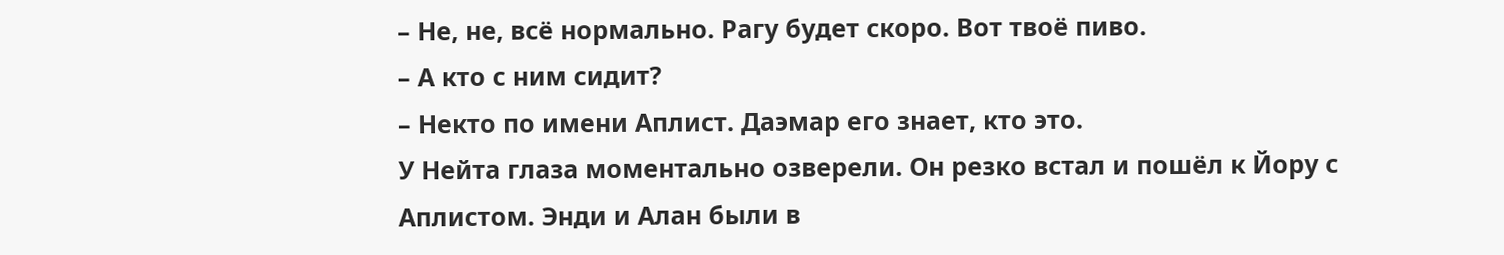– Не, не, всё нормально. Рагу будет скоро. Вот твоё пиво.
– А кто с ним сидит?
– Некто по имени Аплист. Даэмар его знает, кто это.
У Нейта глаза моментально озверели. Он резко встал и пошёл к Йору с Аплистом. Энди и Алан были в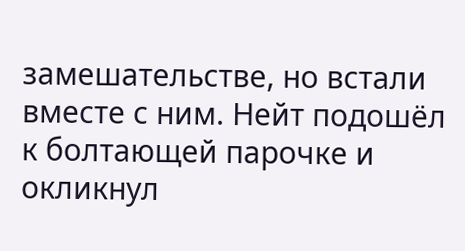замешательстве, но встали вместе с ним. Нейт подошёл к болтающей парочке и окликнул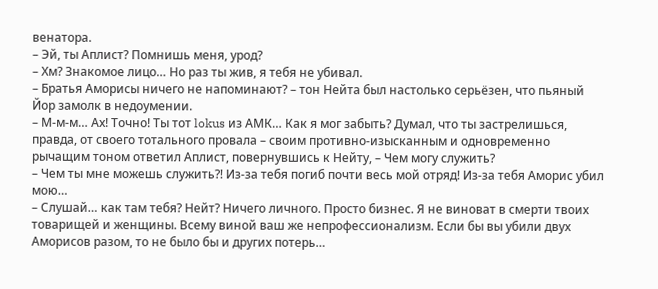венатора.
– Эй, ты Аплист? Помнишь меня, урод?
– Хм? Знакомое лицо… Но раз ты жив, я тебя не убивал.
– Братья Аморисы ничего не напоминают? – тон Нейта был настолько серьёзен, что пьяный Йор замолк в недоумении.
– М-м-м… Ах! Точно! Ты тот lokus из АМК… Как я мог забыть? Думал, что ты застрелишься, правда, от своего тотального провала – своим противно-изысканным и одновременно рычащим тоном ответил Аплист, повернувшись к Нейту, – Чем могу служить?
– Чем ты мне можешь служить?! Из-за тебя погиб почти весь мой отряд! Из-за тебя Аморис убил мою…
– Слушай… как там тебя? Нейт? Ничего личного. Просто бизнес. Я не виноват в смерти твоих товарищей и женщины. Всему виной ваш же непрофессионализм. Если бы вы убили двух Аморисов разом, то не было бы и других потерь…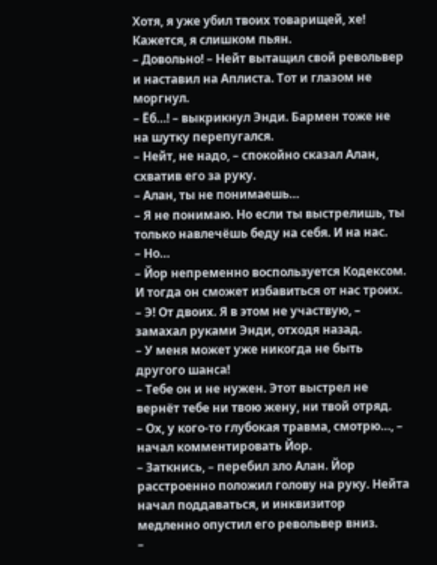Хотя, я уже убил твоих товарищей, хе! Кажется, я слишком пьян.
– Довольно! – Нейт вытащил свой револьвер и наставил на Аплиста. Тот и глазом не моргнул.
– Ёб…! – выкрикнул Энди. Бармен тоже не на шутку перепугался.
– Нейт, не надо, – спокойно сказал Алан, схватив его за руку.
– Алан, ты не понимаешь…
– Я не понимаю. Но если ты выстрелишь, ты только навлечёшь беду на себя. И на нас.
– Но…
– Йор непременно воспользуется Кодексом. И тогда он сможет избавиться от нас троих.
– Э! От двоих. Я в этом не участвую, – замахал руками Энди, отходя назад.
– У меня может уже никогда не быть другого шанса!
– Тебе он и не нужен. Этот выстрел не вернёт тебе ни твою жену, ни твой отряд.
– Ох, у кого-то глубокая травма, смотрю…, – начал комментировать Йор.
– Заткнись, – перебил зло Алан. Йор расстроенно положил голову на руку. Нейта начал поддаваться, и инквизитор медленно опустил его револьвер вниз.
–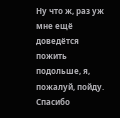Ну что ж, раз уж мне ещё доведётся пожить подольше, я, пожалуй, пойду. Спасибо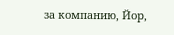за компанию, Йор,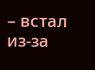– встал из-за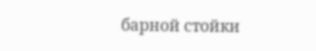барной стойки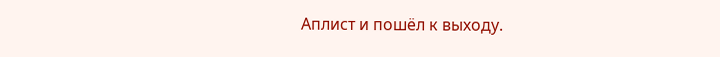Аплист и пошёл к выходу.